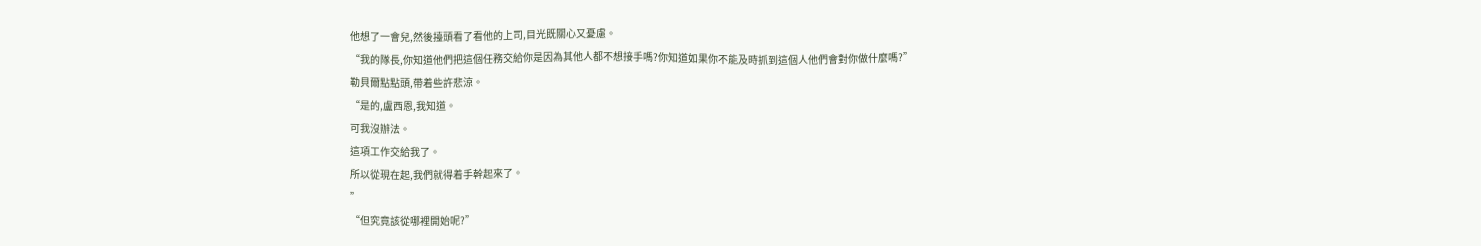他想了一會兒,然後擡頭看了看他的上司,目光既關心又憂慮。
“我的隊長,你知道他們把這個任務交給你是因為其他人都不想接手嗎?你知道如果你不能及時抓到這個人他們會對你做什麼嗎?”
勒貝爾點點頭,帶着些許悲涼。
“是的,盧西恩,我知道。
可我沒辦法。
這項工作交給我了。
所以從現在起,我們就得着手幹起來了。
”
“但究竟該從哪裡開始呢?”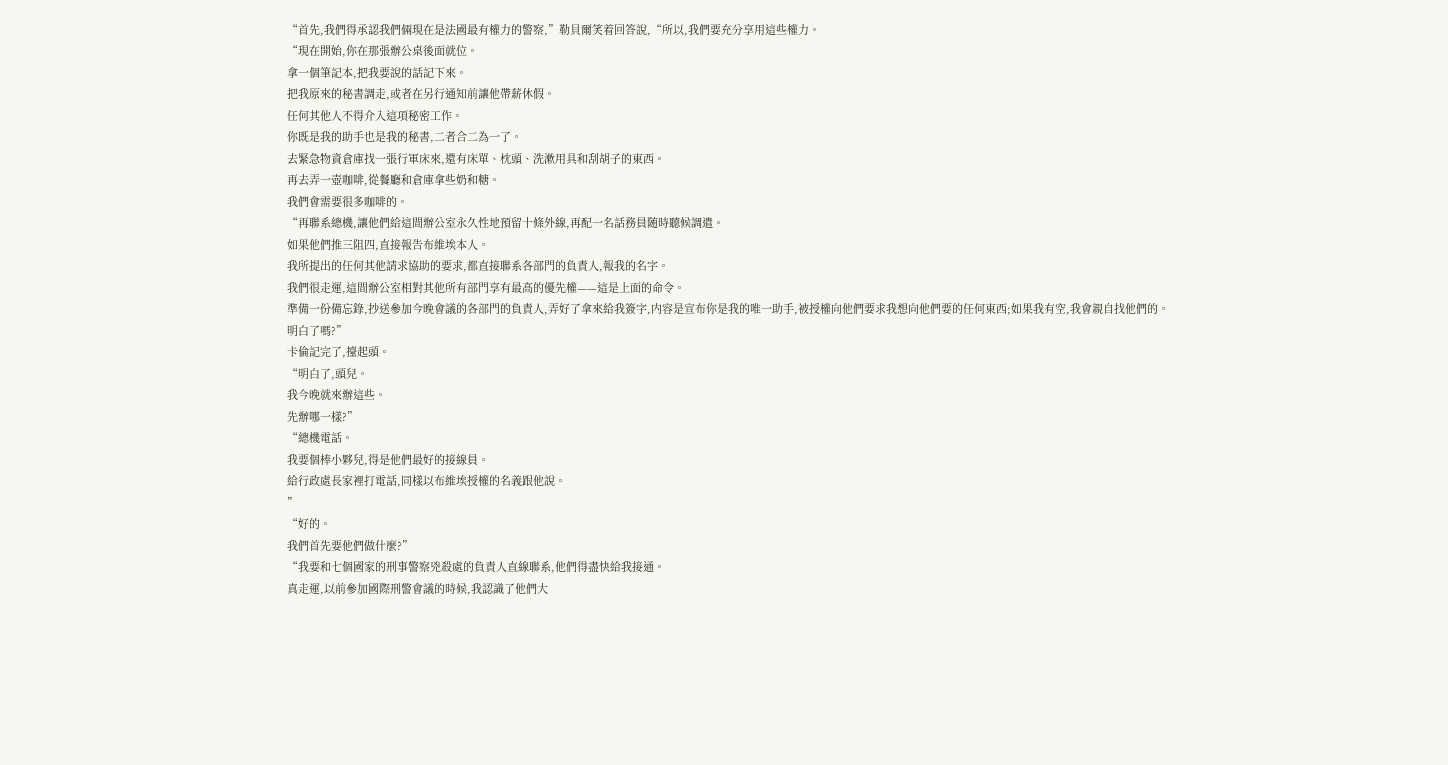“首先,我們得承認我們倆現在是法國最有權力的警察,”勒貝爾笑着回答說,“所以,我們要充分享用這些權力。
“現在開始,你在那張辦公桌後面就位。
拿一個筆記本,把我要說的話記下來。
把我原來的秘書調走,或者在另行通知前讓他帶薪休假。
任何其他人不得介入這項秘密工作。
你既是我的助手也是我的秘書,二者合二為一了。
去緊急物資倉庫找一張行軍床來,還有床單、枕頭、洗漱用具和刮胡子的東西。
再去弄一壺咖啡,從餐廳和倉庫拿些奶和糖。
我們會需要很多咖啡的。
“再聯系總機,讓他們給這間辦公室永久性地預留十條外線,再配一名話務員随時聽候調遣。
如果他們推三阻四,直接報告布維埃本人。
我所提出的任何其他請求協助的要求,都直接聯系各部門的負責人,報我的名字。
我們很走運,這間辦公室相對其他所有部門享有最高的優先權——這是上面的命令。
準備一份備忘錄,抄送參加今晚會議的各部門的負責人,弄好了拿來給我簽字,内容是宣布你是我的唯一助手,被授權向他們要求我想向他們要的任何東西;如果我有空,我會親自找他們的。
明白了嗎?”
卡倫記完了,擡起頭。
“明白了,頭兒。
我今晚就來辦這些。
先辦哪一樣?”
“總機電話。
我要個棒小夥兒,得是他們最好的接線員。
給行政處長家裡打電話,同樣以布維埃授權的名義跟他說。
”
“好的。
我們首先要他們做什麼?”
“我要和七個國家的刑事警察兇殺處的負責人直線聯系,他們得盡快給我接通。
真走運,以前參加國際刑警會議的時候,我認識了他們大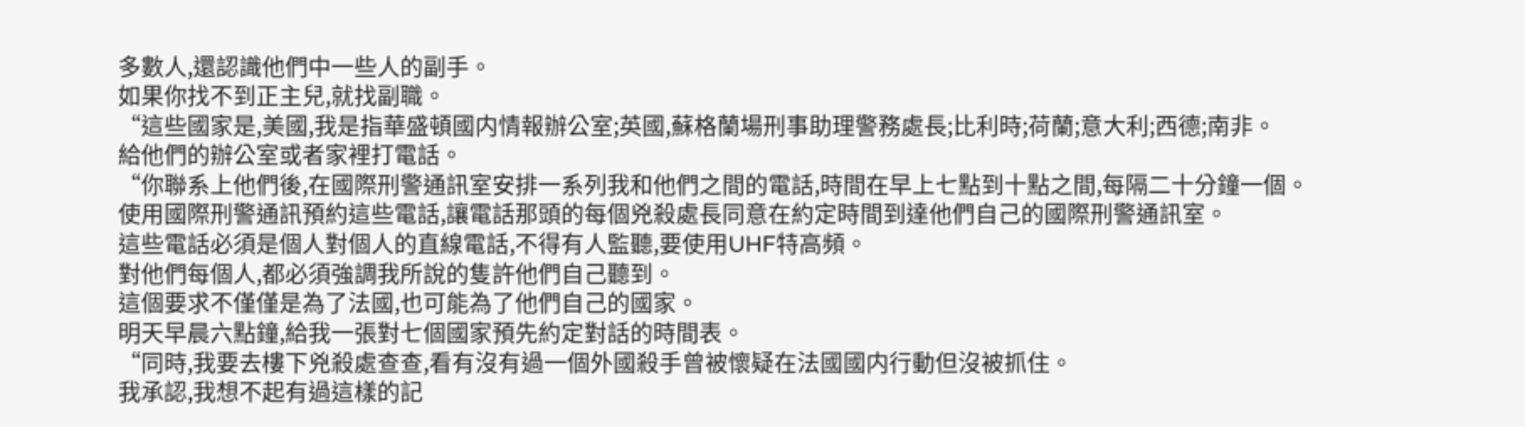多數人,還認識他們中一些人的副手。
如果你找不到正主兒,就找副職。
“這些國家是,美國,我是指華盛頓國内情報辦公室;英國,蘇格蘭場刑事助理警務處長;比利時;荷蘭;意大利;西德;南非。
給他們的辦公室或者家裡打電話。
“你聯系上他們後,在國際刑警通訊室安排一系列我和他們之間的電話,時間在早上七點到十點之間,每隔二十分鐘一個。
使用國際刑警通訊預約這些電話,讓電話那頭的每個兇殺處長同意在約定時間到達他們自己的國際刑警通訊室。
這些電話必須是個人對個人的直線電話,不得有人監聽,要使用UHF特高頻。
對他們每個人,都必須強調我所說的隻許他們自己聽到。
這個要求不僅僅是為了法國,也可能為了他們自己的國家。
明天早晨六點鐘,給我一張對七個國家預先約定對話的時間表。
“同時,我要去樓下兇殺處查查,看有沒有過一個外國殺手曾被懷疑在法國國内行動但沒被抓住。
我承認,我想不起有過這樣的記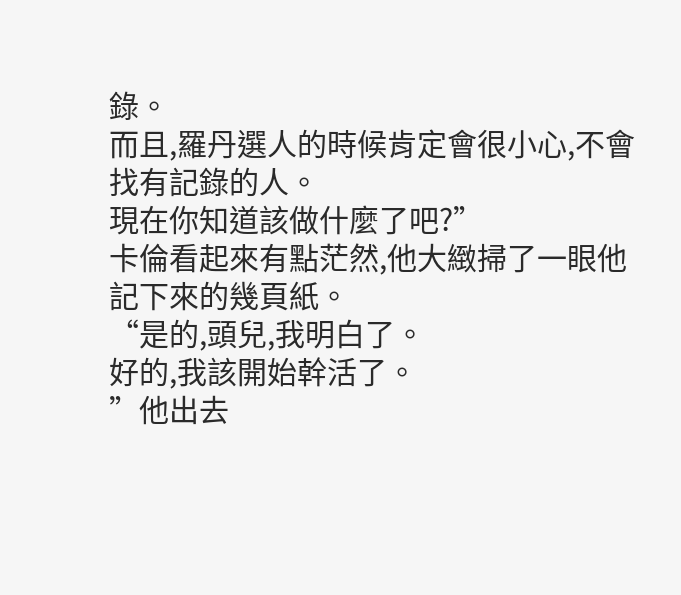錄。
而且,羅丹選人的時候肯定會很小心,不會找有記錄的人。
現在你知道該做什麼了吧?”
卡倫看起來有點茫然,他大緻掃了一眼他記下來的幾頁紙。
“是的,頭兒,我明白了。
好的,我該開始幹活了。
”他出去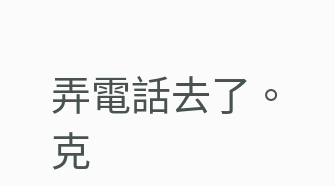弄電話去了。
克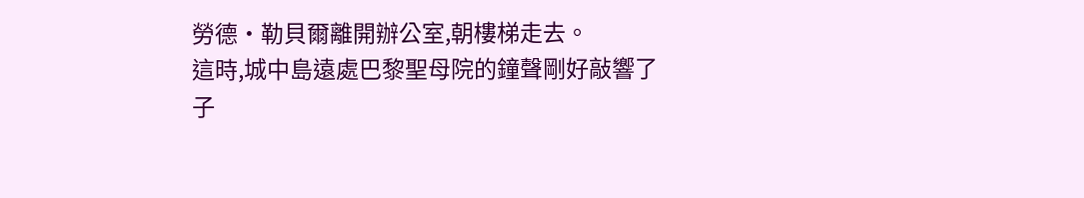勞德·勒貝爾離開辦公室,朝樓梯走去。
這時,城中島遠處巴黎聖母院的鐘聲剛好敲響了子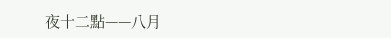夜十二點——八月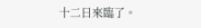十二日來臨了。